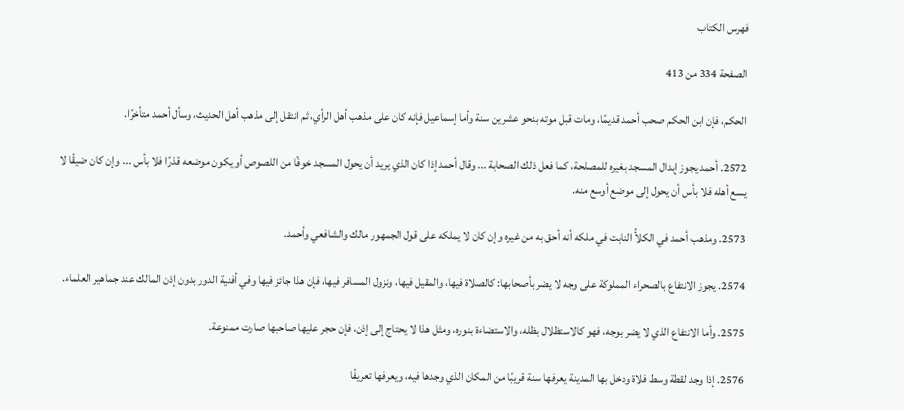فهرس الكتاب

الصفحة 334 من 413

الحكم، فإن ابن الحكم صحب أحمد قديمًا، ومات قبل موته بنحو عشرين سنة وأما إسماعيل فإنه كان على مذهب أهل الرأي، ثم انتقل إلى مذهب أهل الحديث، وسأل أحمد متأخرًا.

2572. أحمد يجوز إبدال المسجد بغيره للمصلحة، كما فعل ذلك الصحابة ... وقال أحمد إذا كان الذي يريد أن يحول المسجد خوفًا من اللصوص أو يكون موضعه قذرًا فلا بأس ... وإن كان ضيقًا لا يسع أهله فلا بأس أن يحول إلى موضع أوسع منه.

2573. ومذهب أحمد في الكلأً النابت في ملكه أنه أحق به من غيره وإن كان لا يملكه على قول الجمهور مالك والشافعي وأحمد.

2574. يجوز الانتفاع بالصحراء المملوكة على وجه لا يضر بأصحابها: كالصلاة فيها، والمقيل فيها، ونزول المسافر فيها، فإن هذا جائز فيها وفي أفنية الدور بدون إذن المالك عند جماهير العلماء.

2575. وأما الانتفاع الذي لا يضر بوجه، فهو كالاستظلال بظله، والاستضاءة بنوره، ومثل هذا لا يحتاج إلى إذن، فإن حجر عليها صاحبها صارت ممنوعة.

2576. إذا وجد لقطة وسط فلاة ودخل بها المدينة يعرفها سنة قريبًا من المكان الذي وجدها فيه، ويعرفها تعريفًا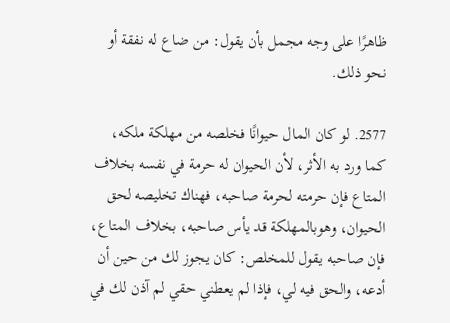ظاهرًا على وجه مجمل بأن يقول: من ضاع له نفقة أو نحو ذلك.

2577. لو كان المال حيوانًا فخلصه من مهلكة ملكه، كما ورد به الأثر، لأن الحيوان له حرمة في نفسه بخلاف المتاع فإن حرمته لحرمة صاحبه، فهناك تخليصه لحق الحيوان، وهوبالمهلكة قد يأس صاحبه، بخلاف المتاع، فإن صاحبه يقول للمخلص: كان يجوز لك من حين أن أدعه، والحق فيه لي، فإذا لم يعطني حقي لم آذن لك في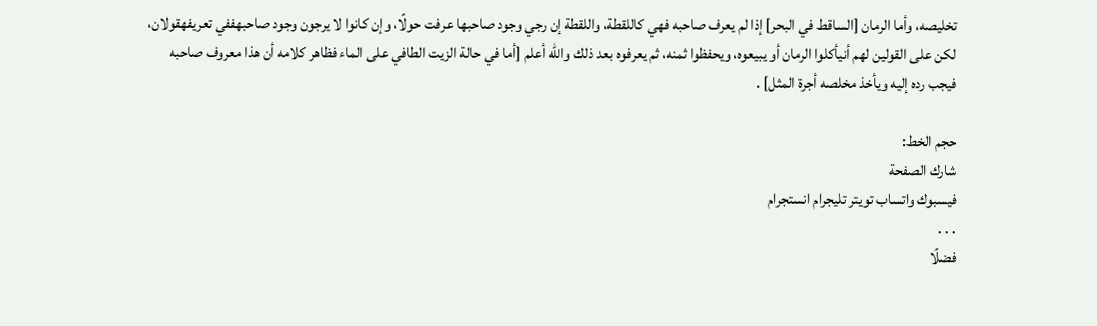تخليصه، وأما الرمان [الساقط في البحر] إذا لم يعرف صاحبه فهي كاللقطة، واللقطة إن رجي وجود صاحبها عرفت حولًا، وإن كانوا لا يرجون وجود صاحبهففي تعريفهقولان، لكن على القولين لهم أنيأكلوا الرمان أو يبيعوه، ويحفظوا ثمنه، ثم يعرفوه بعد ذلك والله أعلم [أما في حالة الزيت الطافي على الماء فظاهر كلامه أن هذا معروف صاحبه فيجب رده إليه ويأخذ مخلصه أجرة المثل] .

حجم الخط:
شارك الصفحة
فيسبوك واتساب تويتر تليجرام انستجرام
. . .
فضلًا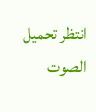انتظر تحميل الصوت